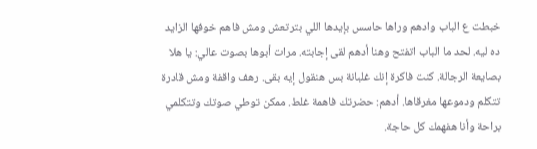خبطت ع الباب وادهم وراها حاسس بإيدها اللي بترتعش ومش فاهم خوفها الزايد ده ليه. لحد ما الباب اتفتح وهنا أدهم لقى إجابته. مرات أبوها بصوت عالي: يا هلا بصايعة الرجالة. كنت فاكرة إنك غلبانة بس هنقول إيه بقى. رهف واقفة ومش قادرة تتكلم ودموعها مغرقاها. أدهم: حضرتك فاهمة غلط. ممكن توطي صوتك وتتكلمي براحة وأنا هفهمك كل حاجة.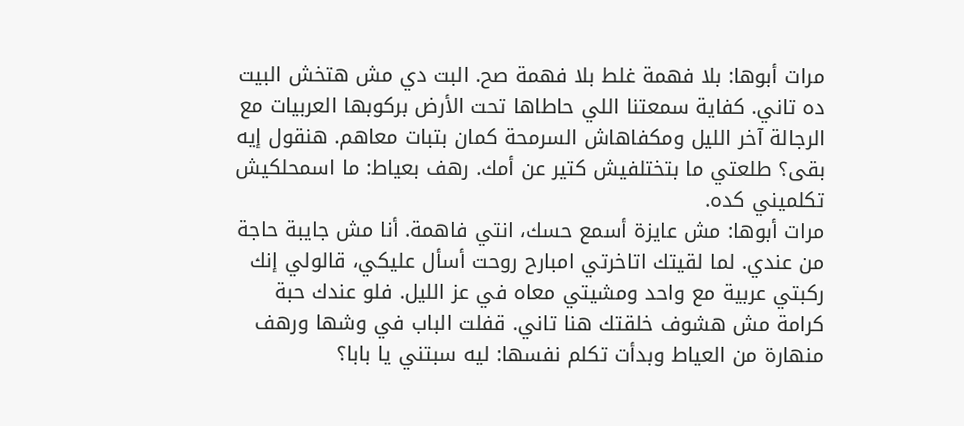مرات أبوها: بلا فهمة غلط بلا فهمة صح. البت دي مش هتخش البيت ده تاني. كفاية سمعتنا اللي حاطاها تحت الأرض بركوبها العربيات مع الرجالة آخر الليل ومكفاهاش السرمحة كمان بتبات معاهم. هنقول إيه بقى؟ طلعتي ما بتختلفيش كتير عن أمك. رهف بعياط: ما اسمحلكيش تكلميني كده.
مرات أبوها: مش عايزة أسمع حسك، انتي فاهمة. أنا مش جايبة حاجة من عندي. لما لقيتك اتاخرتي امبارح روحت أسأل عليكي، قالولي إنك ركبتي عربية مع واحد ومشيتي معاه في عز الليل. فلو عندك حبة كرامة مش هشوف خلقتك هنا تاني. قفلت الباب في وشها ورهف منهارة من العياط وبدأت تكلم نفسها: ليه سبتني يا بابا؟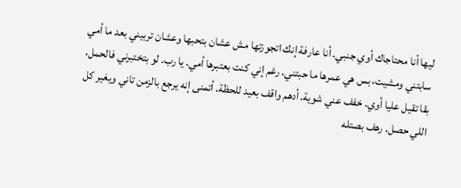ليها أنا محتاجاك أوي جنبي. أنا عارفة إنك اتجوزتها مش عشان بتحبها وعشان تربيني بعد ما أمي سابتني ومشيت، بس هي عمرها ما حبتني. رغم إني كنت بعتبرها أمي. يا رب. لو بتختبرني فالحمل، بقا تقيل عليا أوي. خفف عني شوية. أدهم واقف بعيد للحظة. أتمنى إنه يرجع بالزمن تاني ويغير كل اللي حصل. رهف بصتله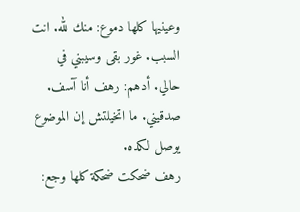وعينيها كلها دموع: منك لله. انت السبب. غور بقى وسيبني في حالي. أدهم: رهف أنا آسف. صدقيني. ما اتخيلتش إن الموضوع يوصل لكده.
رهف ضحكت ضحكة كلها وجع: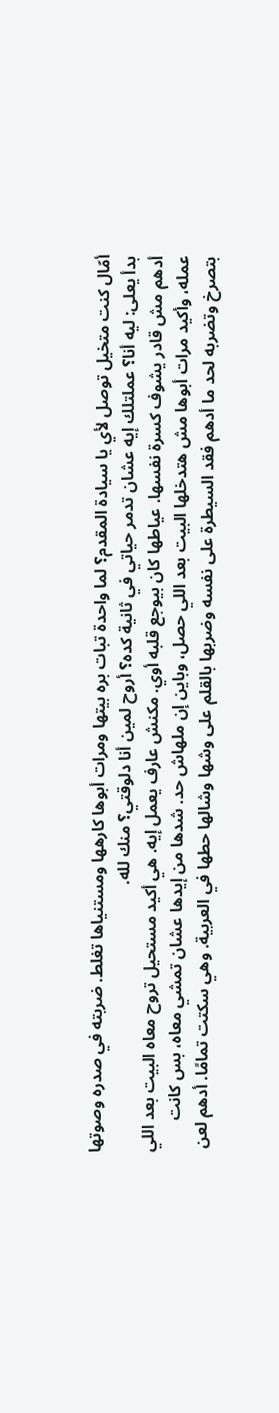أمّال كنت متخيل توصل لأي يا سيادة المقدم؟ لما واحدة تبات بره بيتها ومرات أبوها كارهها ومستنياها تغلط. ضربته في صدره وصوتها بدأ يعلى: ليه أنا؟ عملتلك إيه عشان تدمر حياتي في ثانية كده؟ أروح لمين أنا دلوقتي؟ منك لله.
أدهم مش قادر يشوف كسرة نفسها. عياطها كان بيوجع قلبه أوي. مكنش عارف يعمل إيه. هي أكيد مستحيل تروح معاه البيت بعد اللي عمله، وأكيد مرات أبوها مش هتدخلها البيت بعد اللي حصل، وباين إن ملهاش حد. شدها من إيدها عشان تمشي معاه، بس كانت بتصرخ وتضربه لحد ما أدهم فقد السيطرة على نفسه وضربها بالقلم على وشها وشالها حطها في العربية. وهي سكتت تمامًا. أدهم لعن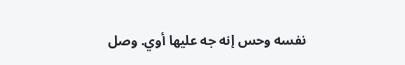نفسه وحس إنه جه عليها أوي. وصل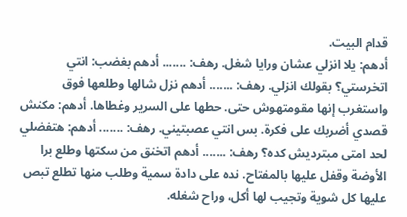قدام البيت.
أدهم: يلا انزلي عشان ورايا شغل. رهف: ....... أدهم بغضب: انتي اتخرستي؟ بقولك انزلي. رهف: ....... أدهم نزل شالها وطلعها فوق واستغرب إنها مقومتهوش حتى. حطها على السرير وغطاها. أدهم: مكنش قصدي أضربك على فكرة. بس انتي عصبتيني. رهف: ....... أدهم: هتفضلي لحد امتى مبترديش كده؟ رهف: ....... أدهم اتخنق من سكتها وطلع برا الأوضة وقفل عليها بالمفتاح. نده على دادة سمية وطلب منها تطلع تبص عليها كل شوية وتجيب لها أكل، وراح شغله.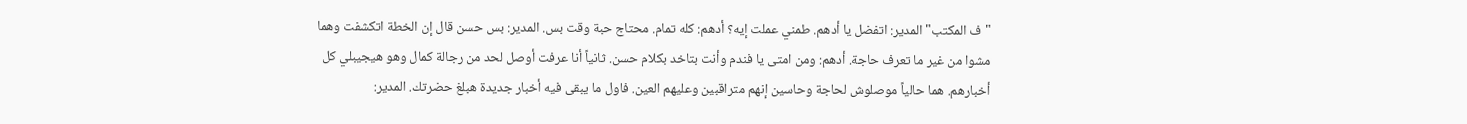"ف المكتب" المدير: اتفضل يا أدهم. طمني عملت إيه؟ أدهم: كله تمام. محتاج حبة وقت بس. المدير: بس حسن قال إن الخطة اتكشفت وهما مشوا من غير ما تعرف حاجة. أدهم: ومن امتى يا فندم وأنت بتاخد بكلام حسن. ثانياً أنا عرفت أوصل لحد من رجالة كمال وهو هيجيبلي كل أخبارهم. هما حالياً موصلوش لحاجة وحاسين إنهم متراقبين وعليهم العين. فاول ما يبقى فيه أخبار جديدة هبلغ حضرتك. المدير: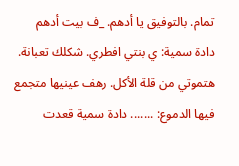تمام. بالتوفيق يا أدهم. _ف بيت أدهم
دادة سمية: ي بنتي افطري. شكلك تعبانة. هتموتي من قلة الأكل. رهف عينيها متجمع فيها الدموع: ....... دادة سمية قعدت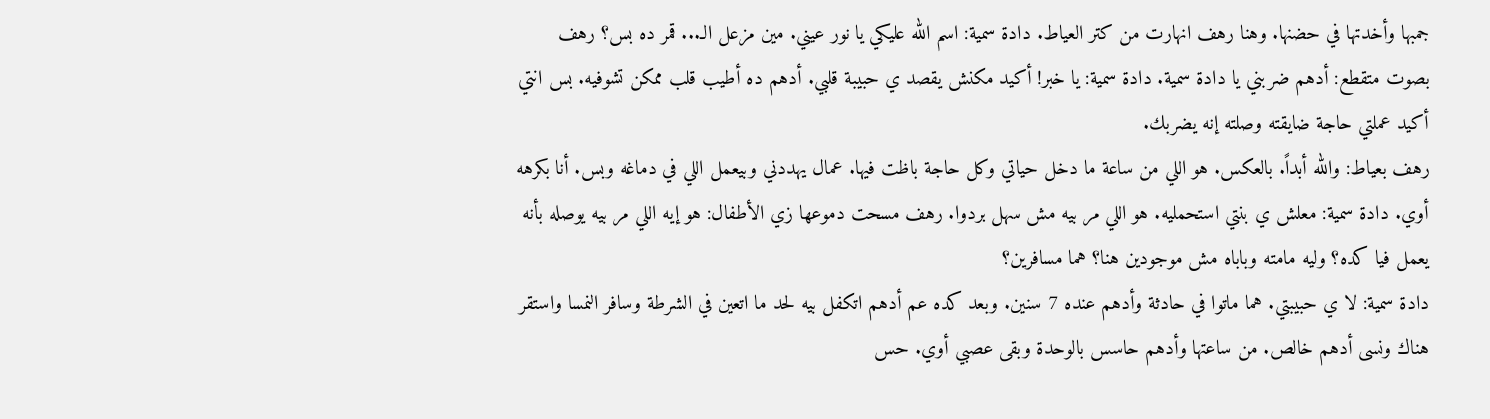جمبها وأخدتها في حضنها. وهنا رهف انهارت من كتر العياط. دادة سمية: اسم الله عليكي يا نور عيني. مين مزعل الـ... قمر ده بس؟ رهف بصوت متقطع: أدهم ضربني يا دادة سمية. دادة سمية: يا خبر! أكيد مكنش يقصد ي حبيبة قلبي. أدهم ده أطيب قلب ممكن تشوفيه. بس انتي أكيد عملتي حاجة ضايقته وصلته إنه يضربك.
رهف بعياط: والله أبداً. بالعكس. هو اللي من ساعة ما دخل حياتي وكل حاجة باظت فيها. عمال يهددني وبيعمل اللي في دماغه وبس. أنا بكرهه أوي. دادة سمية: معلش ي بنتي استحمليه. هو اللي مر بيه مش سهل بردوا. رهف مسحت دموعها زي الأطفال: هو إيه اللي مر بيه يوصله بأنه يعمل فيا كده؟ وليه مامته وباباه مش موجودين هنا؟ هما مسافرين؟
دادة سمية: لا ي حبيبتي. هما ماتوا في حادثة وأدهم عنده 7 سنين. وبعد كده عم أدهم اتكفل بيه لحد ما اتعين في الشرطة وسافر النمسا واستقر هناك ونسى أدهم خالص. من ساعتها وأدهم حاسس بالوحدة وبقى عصبي أوي. حس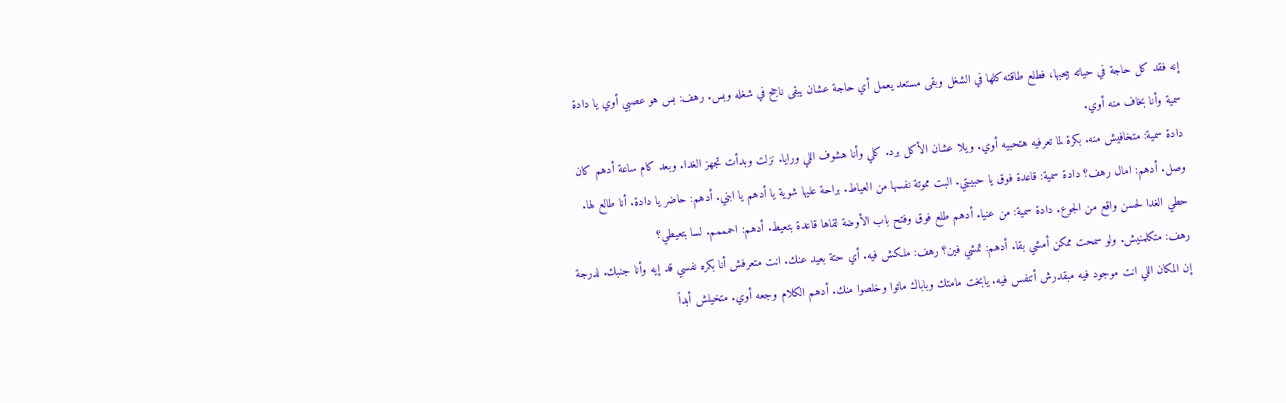إنه فقد كل حاجة في حياته بيحبها، فطلع طاقته كلها في الشغل وبقى مستعد يعمل أي حاجة عشان يبقى ناجح في شغله وبس. رهف: بس هو عصبي أوي يا دادة سمية وأنا بخاف منه أوي.
دادة سمية: متخافيش منه. بكرة لما تعرفيه هتحبيه أوي. ويلا عشان الأكل برد. كلي وأنا هشوف اللي ورايا. نزلت وبدأت تجهز الغدا. وبعد كام ساعة أدهم كان وصل. أدهم: امال رهف؟ دادة سمية: قاعدة فوق يا حبيبتي. البت مموتة نفسها من العياط. براحة عليها شوية يا أدهم يا ابني. أدهم: حاضر يا دادة. أنا طالع لها. حطي الغدا لحسن واقع من الجوع. دادة سمية: من عنيا. أدهم طلع فوق وفتح باب الأوضة لقاها قاعدة بتعيط. أدهم: احمممم. لسا بتعيطي؟
رهف: متكلمنيش. ولو سمحت ممكن أمشي بقا. أدهم: تمشي فين؟ رهف: ملكش فيه. أي حتة بعيد عنك. انت متعرفش أنا بكره نفسي قد إيه وأنا جنبك. لدرجة إن المكان اللي انت موجود فيه مبقدرش أتنفس فيه. يابخت مامتك وباباك ماتوا وخلصوا منك. أدهم الكلام وجعه أوي. متخيلش أبداً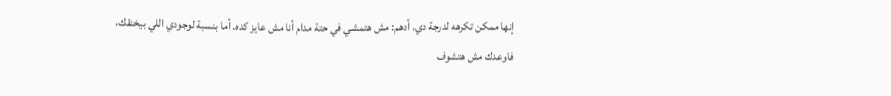إنها ممكن تكرهه لدرجة دي. أدهم: مش هتمشي في حتة مدام أنا مش عايز كده. أما بنسبة لوجودي اللي بيخنقك، فاوعدك مش هتشوف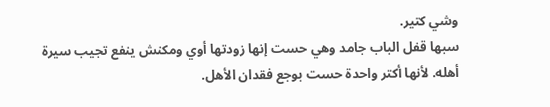وشي كتير.
سبها قفل الباب جامد وهي حست إنها زودتها أوي ومكنش ينفع تجيب سيرة أهله. لأنها أكتر واحدة حست بوجع فقدان الأهل.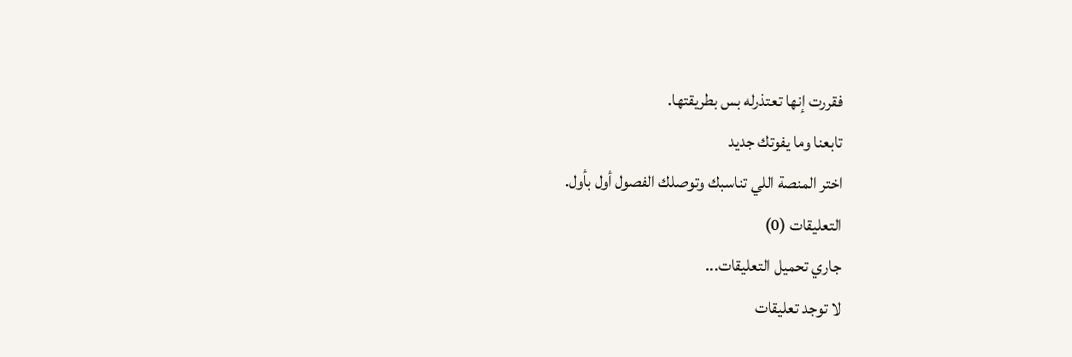فقررت إنها تعتذرله بس بطريقتها.
تابعنا وما يفوتك جديد
اختر المنصة اللي تناسبك وتوصلك الفصول أول بأول.
التعليقات (0)
جاري تحميل التعليقات...
لا توجد تعليقات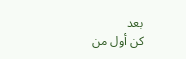بعد
كن أول من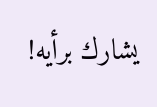يشارك برأيه!